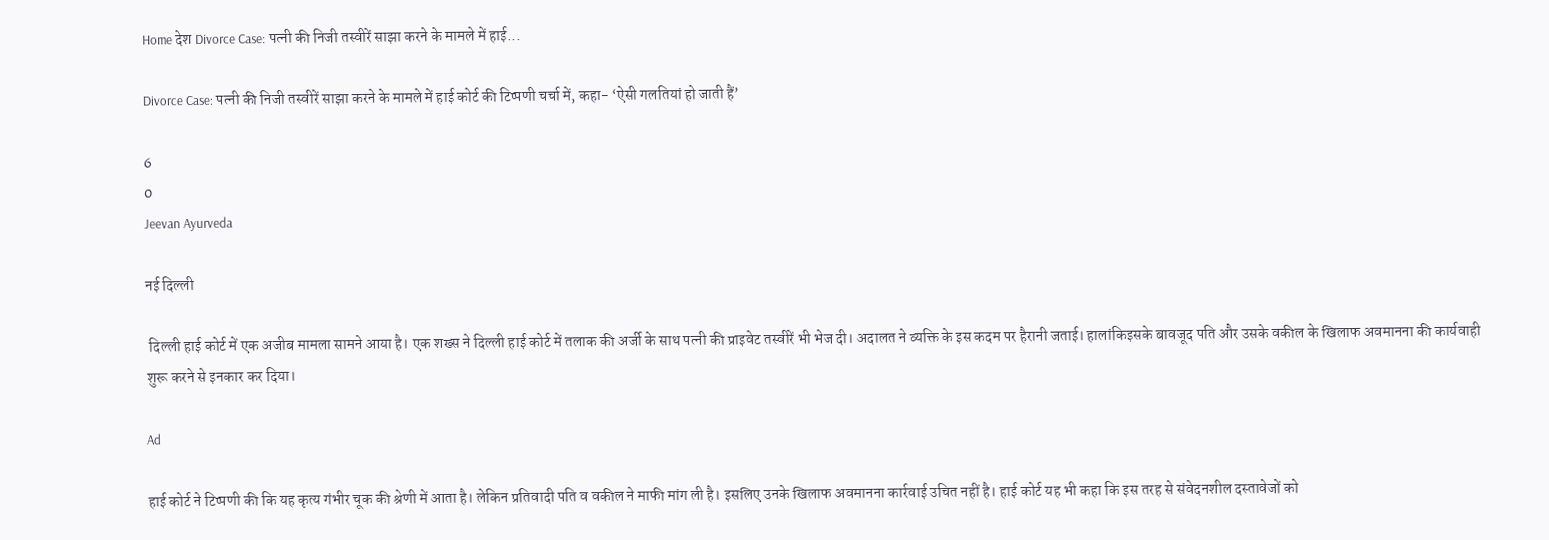Home देश Divorce Case: पत्नी की निजी तस्वीरें साझा करने के मामले में हाई...

Divorce Case: पत्नी की निजी तस्वीरें साझा करने के मामले में हाई कोर्ट की टिप्पणी चर्चा में, कहा- ‘ऐसी गलतियां हो जाती हैं’

6
0
Jeevan Ayurveda

नई दिल्ली

 दिल्ली हाई कोर्ट में एक अजीब मामला सामने आया है। एक शख्स ने दिल्ली हाई कोर्ट में तलाक की अर्जी के साथ पत्नी की प्राइवेट तस्वीरें भी भेज दी। अदालत ने व्यक्ति के इस कदम पर हैरानी जताई। हालांकिइसके बावजूद पति और उसके वकील के खिलाफ अवमानना की कार्यवाही शुरू करने से इनकार कर दिया।

Ad

हाई कोर्ट ने टिप्पणी की कि यह कृत्य गंभीर चूक की श्रेणी में आता है। लेकिन प्रतिवादी पति व वकील ने माफी मांग ली है। इसलिए उनके खिलाफ अवमानना कार्रवाई उचित नहीं है। हाई कोर्ट यह भी कहा कि इस तरह से संवेदनशील दस्तावेजों को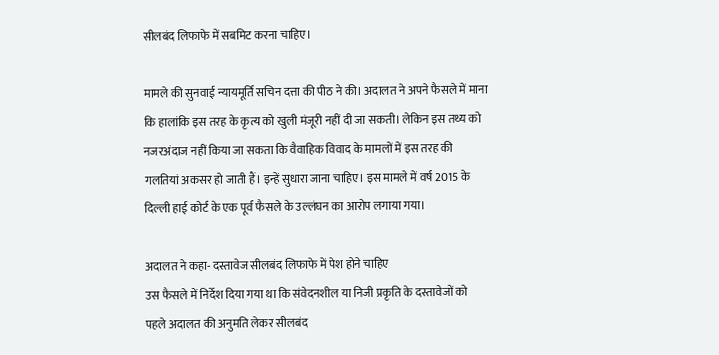सीलबंद लिफाफे में सबमिट करना चाहिए।

मामले की सुनवाई न्यायमूर्ति सचिन दत्ता की पीठ ने की। अदालत ने अपने फैसले में माना कि हालांकि इस तरह के कृत्य को खुली मंजूरी नहीं दी जा सकती। लेकिन इस तथ्य को नजरअंदाज नहीं किया जा सकता कि वैवाहिक विवाद के मामलों में इस तरह की गलतियां अकसर हो जाती हैं। इन्हें सुधारा जाना चाहिए। इस मामले में वर्ष 2015 के दिल्ली हाई कोर्ट के एक पूर्व फैसले के उल्लंघन का आरोप लगाया गया।

अदालत ने कहा- दस्तावेज सीलबंद लिफाफे में पेश होने चाहिए
उस फैसले में निर्देश दिया गया था कि संवेदनशील या निजी प्रकृति के दस्तावेजों को पहले अदालत की अनुमति लेकर सीलबंद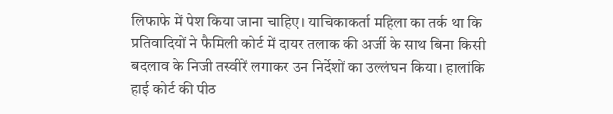लिफाफे में पेश किया जाना चाहिए। याचिकाकर्ता महिला का तर्क था कि प्रतिवादियों ने फैमिली कोर्ट में दायर तलाक की अर्जी के साथ बिना किसी बदलाव के निजी तस्वीरें लगाकर उन निर्देशों का उल्लंघन किया। हालांकि हाई कोर्ट की पीठ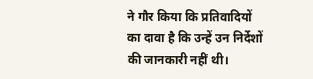ने गौर किया कि प्रतिवादियों का दावा है कि उन्हें उन निर्देशों की जानकारी नहीं थी।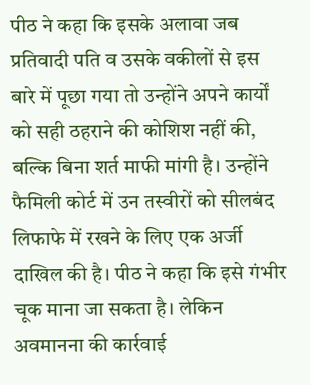पीठ ने कहा कि इसके अलावा जब प्रतिवादी पति व उसके वकीलों से इस बारे में पूछा गया तो उन्होंने अपने कार्यों को सही ठहराने की कोशिश नहीं की, बल्कि बिना शर्त माफी मांगी है। उन्होंने फैमिली कोर्ट में उन तस्वीरों को सीलबंद लिफाफे में रखने के लिए एक अर्जी दाखिल की है। पीठ ने कहा कि इसे गंभीर चूक माना जा सकता है। लेकिन अवमानना की कार्रवाई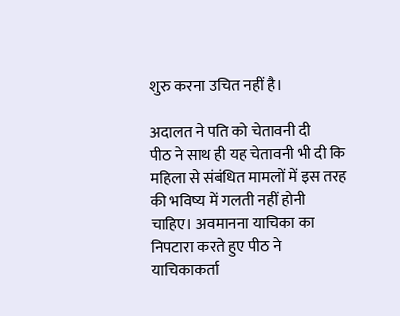शुरु करना उचित नहीं है।

अदालत ने पति को चेतावनी दी
पीठ ने साथ ही यह चेतावनी भी दी कि महिला से संबंधित मामलों में इस तरह की भविष्य में गलती नहीं होनी चाहिए। अवमानना याचिका का निपटारा करते हुए पीठ ने याचिकाकर्ता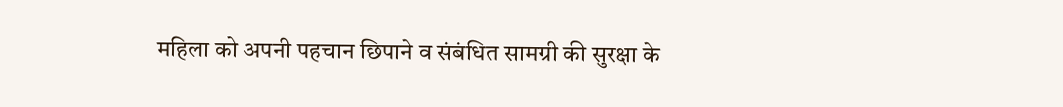महिला को अपनी पहचान छिपाने व संबंधित सामग्री की सुरक्षा के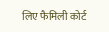लिए फैमिली कोर्ट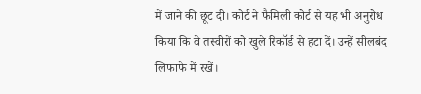में जाने की छूट दी। कोर्ट ने फैमिली कोर्ट से यह भी अनुरोध किया कि वे तस्वीरों को खुले रिकॉर्ड से हटा दें। उन्हें सीलबंद लिफाफे में रखें।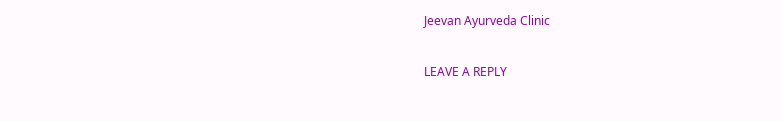Jeevan Ayurveda Clinic

LEAVE A REPLY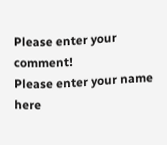Please enter your comment!
Please enter your name here